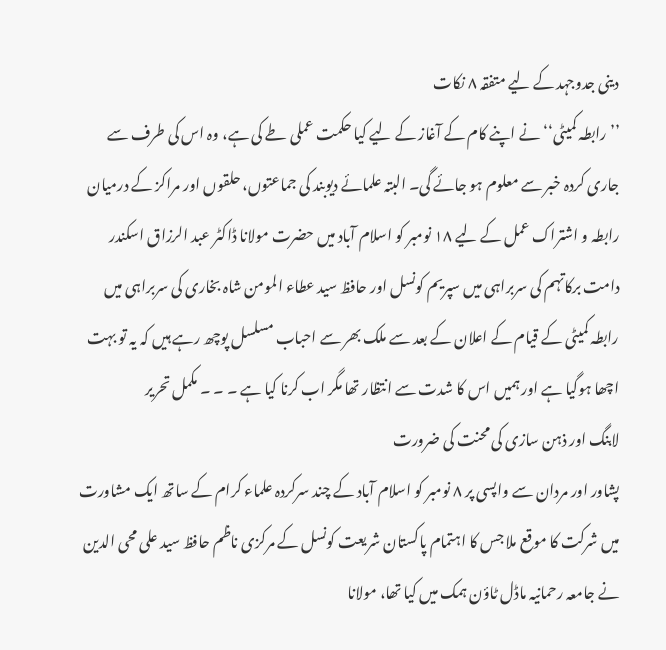دینی جدوجہد کے لیے متفقہ ۸ نکات
’’رابطہ کمیٹی‘‘ نے اپنے کام کے آغاز کے لیے کیا حکمت عملی طے کی ہے، وہ اس کی طرف سے جاری کردہ خبر سے معلوم ہو جائے گی۔ البتہ علمائے دیوبند کی جماعتوں، حلقوں اور مراکز کے درمیان رابطہ و اشتراک عمل کے لیے ۱۸ نومبر کو اسلام آباد میں حضرت مولانا ڈاکٹر عبد الرزاق اسکندر دامت برکاتہم کی سربراہی میں سپریم کونسل اور حافظ سید عطاء المومن شاہ بخاری کی سربراہی میں رابطہ کمیٹی کے قیام کے اعلان کے بعد سے ملک بھر سے احباب مسلسل پوچھ رہے ہیں کہ یہ تو بہت اچھا ہوگیا ہے اور ہمیں اس کا شدت سے انتظار تھا مگر اب کرنا کیا ہے ۔ ۔ ۔ مکمل تحریر
لابنگ اور ذہن سازی کی محنت کی ضرورت
پشاور اور مردان سے واپسی پر ۸ نومبر کو اسلام آباد کے چند سرکردہ علماء کرام کے ساتھ ایک مشاورت میں شرکت کا موقع ملا جس کا اہتمام پاکستان شریعت کونسل کے مرکزی ناظم حافظ سید علی محی الدین نے جامعہ رحمانیہ ماڈل ٹاؤن ہمک میں کیا تھا، مولانا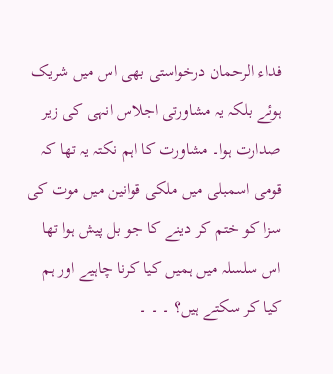فداء الرحمان درخواستی بھی اس میں شریک ہوئے بلکہ یہ مشاورتی اجلاس انہی کی زیر صدارت ہوا۔ مشاورت کا اہم نکتہ یہ تھا کہ قومی اسمبلی میں ملکی قوانین میں موت کی سزا کو ختم کر دینے کا جو بل پیش ہوا تھا اس سلسلہ میں ہمیں کیا کرنا چاہیے اور ہم کیا کر سکتے ہیں؟ ۔ ۔ ۔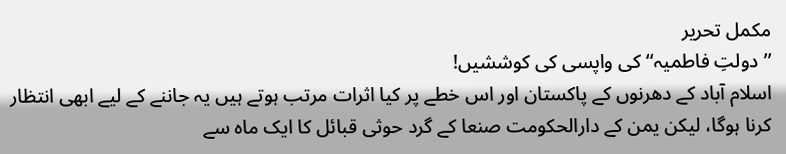مکمل تحریر
’’دولتِ فاطمیہ‘‘ کی واپسی کی کوششیں!
اسلام آباد کے دھرنوں کے پاکستان اور اس خطے پر کیا اثرات مرتب ہوتے ہیں یہ جاننے کے لیے ابھی انتظار کرنا ہوگا، لیکن یمن کے دارالحکومت صنعا کے گرد حوثی قبائل کا ایک ماہ سے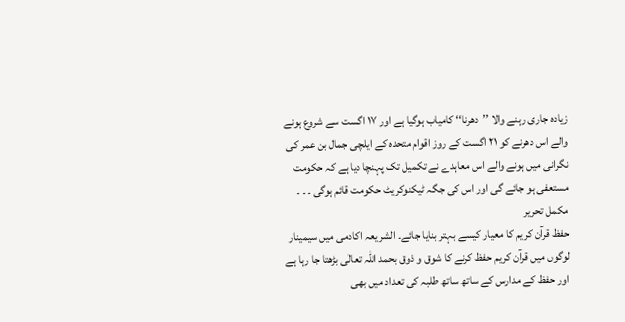زیادہ جاری رہنے والا ’’دھرنا‘‘ کامیاب ہوگیا ہے اور ۱۷ اگست سے شروع ہونے والے اس دھرنے کو ۲۱ اگست کے روز اقوام متحدہ کے ایلچی جمال بن عمر کی نگرانی میں ہونے والے اس معاہدے نے تکمیل تک پہنچا دیا ہے کہ حکومت مستعفی ہو جائے گی اور اس کی جگہ ٹیکنوکریٹ حکومت قائم ہوگی ۔ ۔ ۔ مکمل تحریر
حفظ قرآن کریم کا معیار کیسے بہتر بنایا جائے۔ الشریعہ اکادمی میں سیمینار
لوگوں میں قرآن کریم حفظ کرنے کا شوق و ذوق بحمد اللہ تعالٰی بڑھتا جا رہا ہے اور حفظ کے مدارس کے ساتھ ساتھ طلبہ کی تعداد میں بھی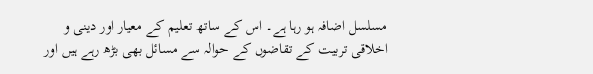مسلسل اضافہ ہو رہا ہے۔ اس کے ساتھ تعلیم کے معیار اور دینی و اخلاقی تربیت کے تقاضوں کے حوالہ سے مسائل بھی بڑھ رہے ہیں اور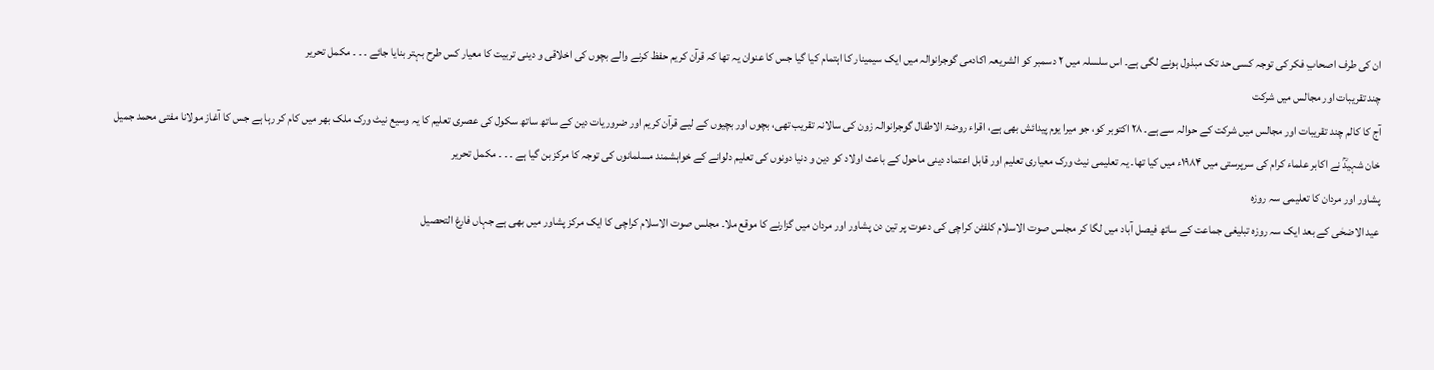ان کی طرف اصحابِ فکر کی توجہ کسی حد تک مبذول ہونے لگی ہے۔ اس سلسلہ میں ۲ دسمبر کو الشریعہ اکادمی گوجرانوالہ میں ایک سیمینار کا اہتمام کیا گیا جس کا عنوان یہ تھا کہ قرآن کریم حفظ کرنے والے بچوں کی اخلاقی و دینی تربیت کا معیار کس طرح بہتر بنایا جائے ۔ ۔ ۔ مکمل تحریر
چند تقریبات اور مجالس میں شرکت
آج کا کالم چند تقریبات اور مجالس میں شرکت کے حوالہ سے ہے۔ ۲۸ اکتوبر کو، جو میرا یوم پیدائش بھی ہے، اقراء روضۃ الاطفال گوجرانوالہ زون کی سالانہ تقریب تھی، بچوں اور بچیوں کے لیے قرآن کریم اور ضروریات دین کے ساتھ ساتھ سکول کی عصری تعلیم کا یہ وسیع نیٹ ورک ملک بھر میں کام کر رہا ہے جس کا آغاز مولانا مفتی محمد جمیل خان شہیدؒ نے اکابر علماء کرام کی سرپرستی میں ۱۹۸۴ء میں کیا تھا۔ یہ تعلیمی نیٹ ورک معیاری تعلیم اور قابل اعتماد دینی ماحول کے باعث اولاد کو دین و دنیا دونوں کی تعلیم دلوانے کے خواہشمند مسلمانوں کی توجہ کا مرکز بن گیا ہے ۔ ۔ ۔ مکمل تحریر
پشاور اور مردان کا تعلیمی سہ روزہ
عید الاضحٰی کے بعد ایک سہ روزہ تبلیغی جماعت کے ساتھ فیصل آباد میں لگا کر مجلس صوت الاسلام کلفٹن کراچی کی دعوت پر تین دن پشاور اور مردان میں گزارنے کا موقع ملا۔ مجلس صوت الاسلام کراچی کا ایک مرکز پشاور میں بھی ہے جہاں فارغ التحصیل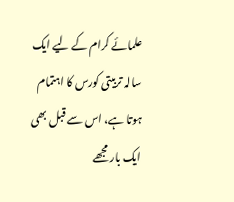علمائے کرام کے لیے ایک سالہ تربیتی کورس کا اہتمام ہوتا ہے، اس سے قبل بھی ایک بار مجھے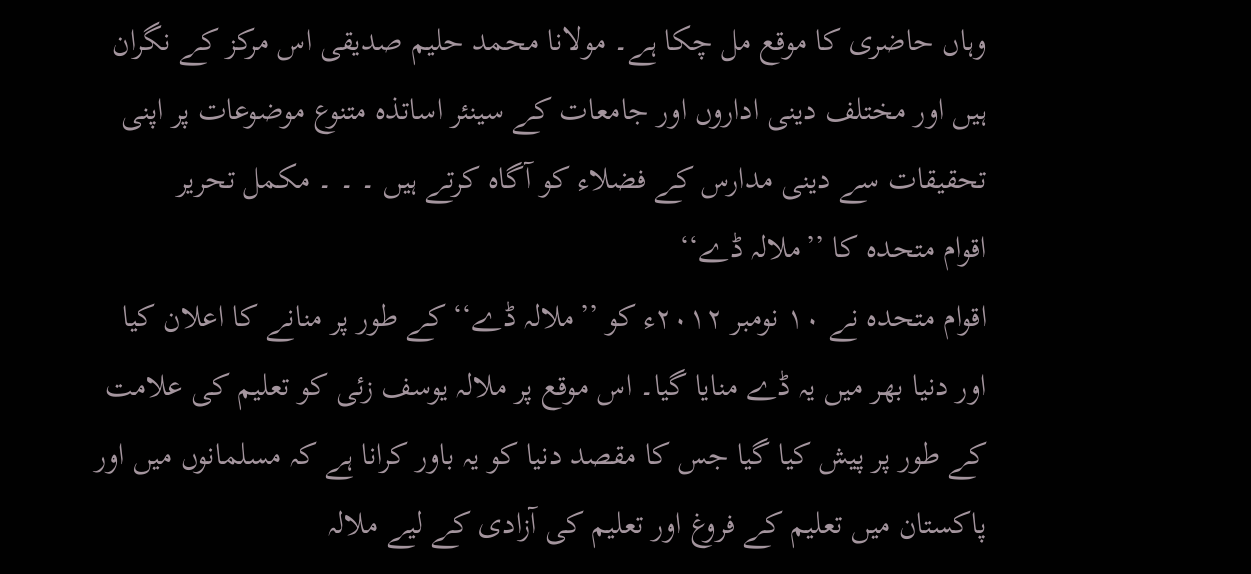وہاں حاضری کا موقع مل چکا ہے۔ مولانا محمد حلیم صدیقی اس مرکز کے نگران ہیں اور مختلف دینی اداروں اور جامعات کے سینئر اساتذہ متنوع موضوعات پر اپنی تحقیقات سے دینی مدارس کے فضلاء کو آگاہ کرتے ہیں ۔ ۔ ۔ مکمل تحریر
اقوام متحدہ کا ’’ملالہ ڈے‘‘
اقوام متحدہ نے ۱۰ نومبر ۲۰۱۲ء کو ’’ملالہ ڈے‘‘ کے طور پر منانے کا اعلان کیا اور دنیا بھر میں یہ ڈے منایا گیا۔ اس موقع پر ملالہ یوسف زئی کو تعلیم کی علامت کے طور پر پیش کیا گیا جس کا مقصد دنیا کو یہ باور کرانا ہے کہ مسلمانوں میں اور پاکستان میں تعلیم کے فروغ اور تعلیم کی آزادی کے لیے ملالہ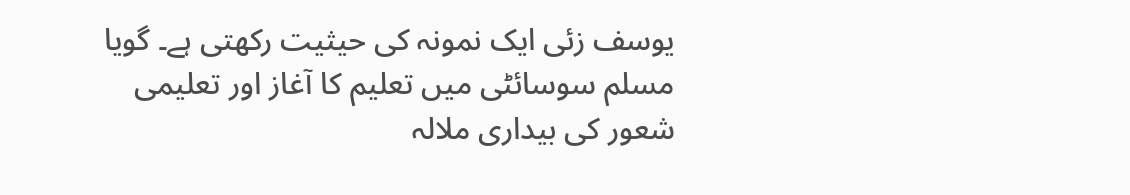یوسف زئی ایک نمونہ کی حیثیت رکھتی ہے۔ گویا مسلم سوسائٹی میں تعلیم کا آغاز اور تعلیمی شعور کی بیداری ملالہ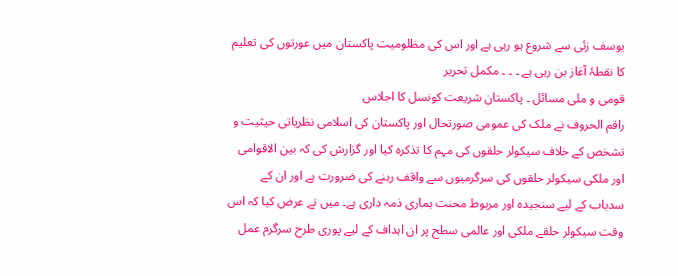یوسف زئی سے شروع ہو رہی ہے اور اس کی مظلومیت پاکستان میں عورتوں کی تعلیم کا نقطۂ آغاز بن رہی ہے ۔ ۔ ۔ مکمل تحریر
قومی و ملی مسائل ۔ پاکستان شریعت کونسل کا اجلاس
راقم الحروف نے ملک کی عمومی صورتحال اور پاکستان کی اسلامی نظریاتی حیثیت و تشخص کے خلاف سیکولر حلقوں کی مہم کا تذکرہ کیا اور گزارش کی کہ بین الاقوامی اور ملکی سیکولر حلقوں کی سرگرمیوں سے واقف رہنے کی ضرورت ہے اور ان کے سدباب کے لیے سنجیدہ اور مربوط محنت ہماری ذمہ داری ہے۔ میں نے عرض کیا کہ اس وقت سیکولر حلقے ملکی اور عالمی سطح پر ان اہداف کے لیے پوری طرح سرگرم عمل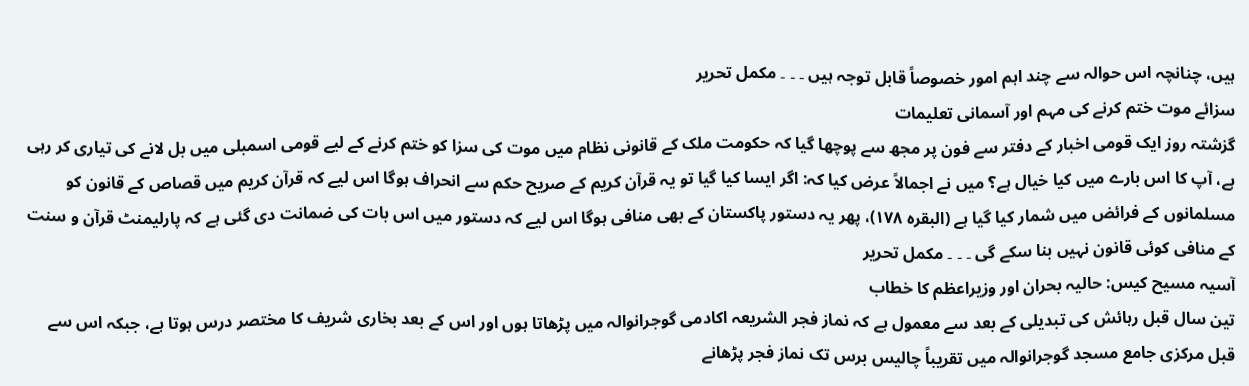ہیں، چنانچہ اس حوالہ سے چند اہم امور خصوصاً قابل توجہ ہیں ۔ ۔ ۔ مکمل تحریر
سزائے موت ختم کرنے کی مہم اور آسمانی تعلیمات
گزشتہ روز ایک قومی اخبار کے دفتر سے فون پر مجھ سے پوچھا گیا کہ حکومت ملک کے قانونی نظام میں موت کی سزا کو ختم کرنے کے لیے قومی اسمبلی میں بل لانے کی تیاری کر رہی ہے، آپ کا اس بارے میں کیا خیال ہے؟ میں نے اجمالاً عرض کیا کہ: اگر ایسا کیا گیا تو یہ قرآن کریم کے صریح حکم سے انحراف ہوگا اس لیے کہ قرآن کریم میں قصاص کے قانون کو مسلمانوں کے فرائض میں شمار کیا گیا ہے (البقرہ ۱۷۸)، پھر یہ دستور پاکستان کے بھی منافی ہوگا اس لیے کہ دستور میں اس بات کی ضمانت دی گئی ہے کہ پارلیمنٹ قرآن و سنت کے منافی کوئی قانون نہیں بنا سکے گی ۔ ۔ ۔ مکمل تحریر
آسیہ مسیح کیس: حالیہ بحران اور وزیراعظم کا خطاب
تین سال قبل رہائش کی تبدیلی کے بعد سے معمول ہے کہ نماز فجر الشریعہ اکادمی گوجرانوالہ میں پڑھاتا ہوں اور اس کے بعد بخاری شریف کا مختصر درس ہوتا ہے، جبکہ اس سے قبل مرکزی جامع مسجد گوجرانوالہ میں تقریباً چالیس برس تک نماز فجر پڑھانے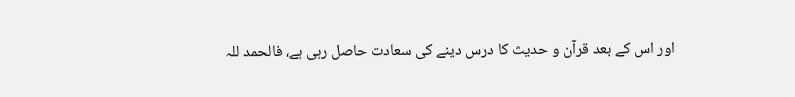اور اس کے بعد قرآن و حدیث کا درس دینے کی سعادت حاصل رہی ہے، فالحمد للہ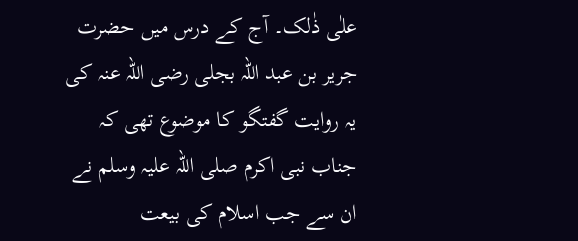علٰی ذٰلک۔ آج کے درس میں حضرت جریر بن عبد اللہ بجلی رضی اللہ عنہ کی یہ روایت گفتگو کا موضوع تھی کہ جناب نبی اکرم صلی اللہ علیہ وسلم نے ان سے جب اسلام کی بیعت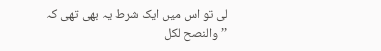لی تو اس میں ایک شرط یہ بھی تھی کہ ’’والنصح لکل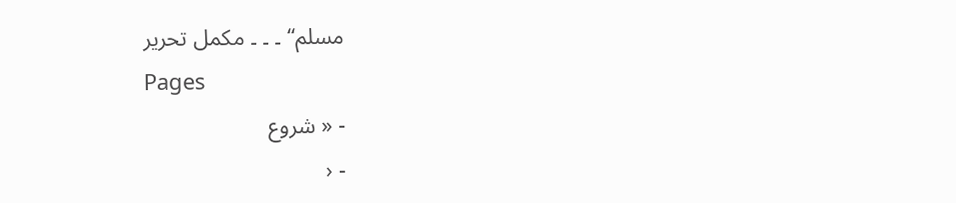مسلم‘‘ ۔ ۔ ۔ مکمل تحریر
Pages
- « شروع
- ‹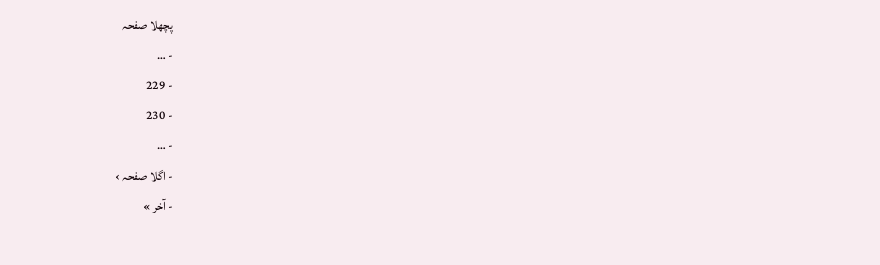پچھلا صفحہ
- …
- 229
- 230
- …
- اگلا صفحہ ›
- آخر »